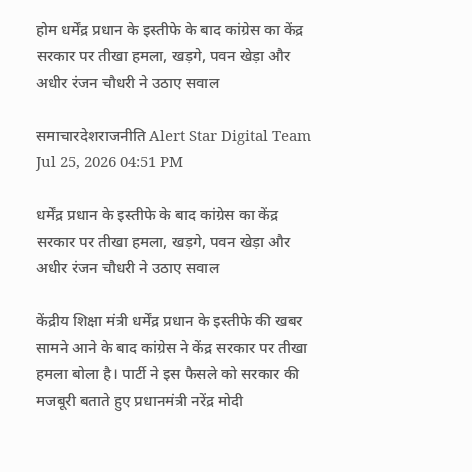होम धर्मेंद्र प्रधान के इस्तीफे के बाद कांग्रेस का केंद्र सरकार पर तीखा हमला, खड़गे, पवन खेड़ा और अधीर रंजन चौधरी ने उठाए सवाल

समाचारदेशराजनीति Alert Star Digital Team Jul 25, 2026 04:51 PM

धर्मेंद्र प्रधान के इस्तीफे के बाद कांग्रेस का केंद्र सरकार पर तीखा हमला, खड़गे, पवन खेड़ा और अधीर रंजन चौधरी ने उठाए सवाल

केंद्रीय शिक्षा मंत्री धर्मेंद्र प्रधान के इस्तीफे की खबर सामने आने के बाद कांग्रेस ने केंद्र सरकार पर तीखा हमला बोला है। पार्टी ने इस फैसले को सरकार की मजबूरी बताते हुए प्रधानमंत्री नरेंद्र मोदी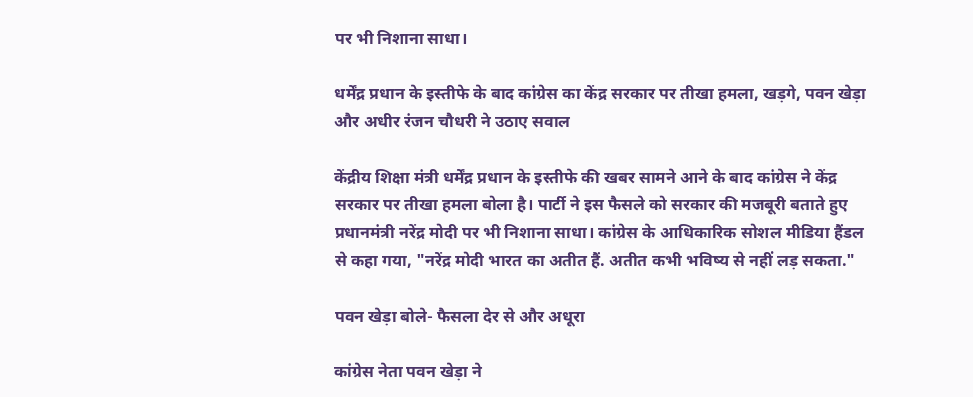पर भी निशाना साधा।

धर्मेंद्र प्रधान के इस्तीफे के बाद कांग्रेस का केंद्र सरकार पर तीखा हमला, खड़गे, पवन खेड़ा और अधीर रंजन चौधरी ने उठाए सवाल

केंद्रीय शिक्षा मंत्री धर्मेंद्र प्रधान के इस्तीफे की खबर सामने आने के बाद कांग्रेस ने केंद्र सरकार पर तीखा हमला बोला है। पार्टी ने इस फैसले को सरकार की मजबूरी बताते हुए प्रधानमंत्री नरेंद्र मोदी पर भी निशाना साधा। कांग्रेस के आधिकारिक सोशल मीडिया हैंडल से कहा गया, "नरेंद्र मोदी भारत का अतीत हैं. अतीत कभी भविष्य से नहीं लड़ सकता."

पवन खेड़ा बोले- फैसला देर से और अधूरा

कांग्रेस नेता पवन खेड़ा ने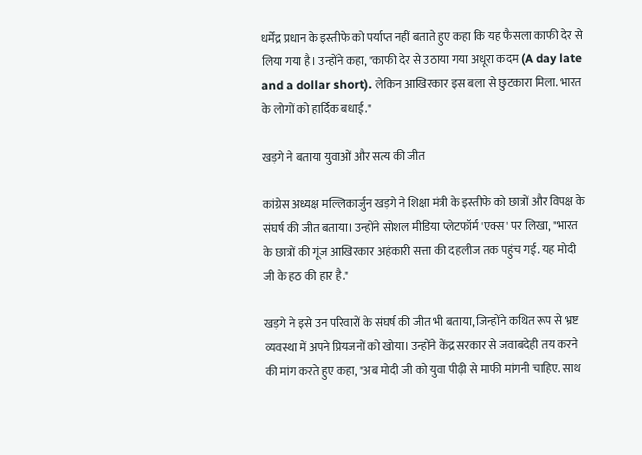धर्मेंद्र प्रधान के इस्तीफे को पर्याप्त नहीं बताते हुए कहा कि यह फैसला काफी देर से लिया गया है। उन्होंने कहा, "काफी देर से उठाया गया अधूरा कदम (A day late and a dollar short). लेकिन आखिरकार इस बला से छुटकारा मिला. भारत के लोगों को हार्दिक बधाई."

खड़गे ने बताया युवाओं और सत्य की जीत

कांग्रेस अध्यक्ष मल्लिकार्जुन खड़गे ने शिक्षा मंत्री के इस्तीफे को छात्रों और विपक्ष के संघर्ष की जीत बताया। उन्होंने सोशल मीडिया प्लेटफॉर्म 'एक्स' पर लिखा, "भारत के छात्रों की गूंज आखिरकार अहंकारी सत्ता की दहलीज तक पहुंच गई. यह मोदी जी के हठ की हार है."

खड़गे ने इसे उन परिवारों के संघर्ष की जीत भी बताया, जिन्होंने कथित रूप से भ्रष्ट व्यवस्था में अपने प्रियजनों को खोया। उन्होंने केंद्र सरकार से जवाबदेही तय करने की मांग करते हुए कहा, "अब मोदी जी को युवा पीढ़ी से माफी मांगनी चाहिए. साथ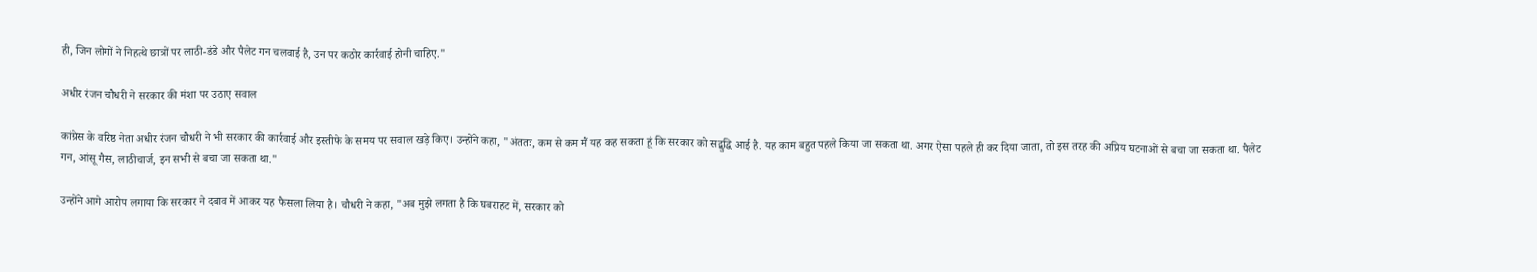ही, जिन लोगों ने निहत्थे छात्रों पर लाठी-डंडे और पैलेट गन चलवाई है, उन पर कठोर कार्रवाई होनी चाहिए."

अधीर रंजन चौधरी ने सरकार की मंशा पर उठाए सवाल

कांग्रेस के वरिष्ठ नेता अधीर रंजन चौधरी ने भी सरकार की कार्रवाई और इस्तीफे के समय पर सवाल खड़े किए। उन्होंने कहा, "अंततः, कम से कम मैं यह कह सकता हूं कि सरकार को सद्बुद्धि आई है. यह काम बहुत पहले किया जा सकता था. अगर ऐसा पहले ही कर दिया जाता, तो इस तरह की अप्रिय घटनाओं से बचा जा सकता था. पैलेट गन, आंसू गैस, लाठीचार्ज, इन सभी से बचा जा सकता था."

उन्होंने आगे आरोप लगाया कि सरकार ने दबाव में आकर यह फैसला लिया है। चौधरी ने कहा, "अब मुझे लगता है कि घबराहट में, सरकार को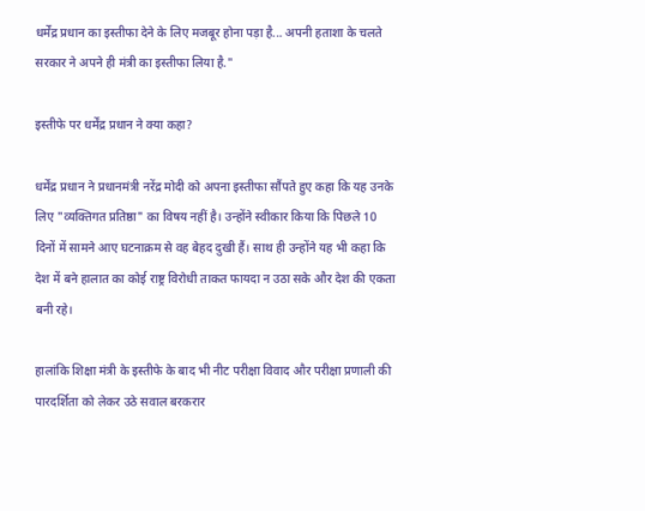धर्मेंद्र प्रधान का इस्तीफा देने के लिए मजबूर होना पड़ा है... अपनी हताशा के चलते सरकार ने अपने ही मंत्री का इस्तीफा लिया है."

इस्तीफे पर धर्मेंद्र प्रधान ने क्या कहा?

धर्मेंद्र प्रधान ने प्रधानमंत्री नरेंद्र मोदी को अपना इस्तीफा सौंपते हुए कहा कि यह उनके लिए "व्यक्तिगत प्रतिष्ठा" का विषय नहीं है। उन्होंने स्वीकार किया कि पिछले 10 दिनों में सामने आए घटनाक्रम से वह बेहद दुखी हैं। साथ ही उन्होंने यह भी कहा कि देश में बने हालात का कोई राष्ट्र विरोधी ताकत फायदा न उठा सके और देश की एकता बनी रहे।

हालांकि शिक्षा मंत्री के इस्तीफे के बाद भी नीट परीक्षा विवाद और परीक्षा प्रणाली की पारदर्शिता को लेकर उठे सवाल बरकरार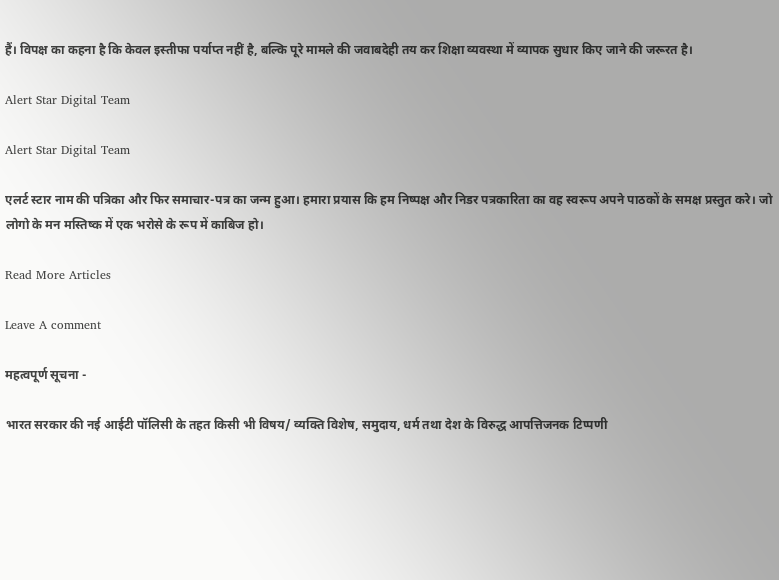हैं। विपक्ष का कहना है कि केवल इस्तीफा पर्याप्त नहीं है, बल्कि पूरे मामले की जवाबदेही तय कर शिक्षा व्यवस्था में व्यापक सुधार किए जाने की जरूरत है।

Alert Star Digital Team

Alert Star Digital Team

एलर्ट स्टार नाम की पत्रिका और फिर समाचार-पत्र का जन्म हुआ। हमारा प्रयास कि हम निष्पक्ष और निडर पत्रकारिता का वह स्वरूप अपने पाठकों के समक्ष प्रस्तुत करे। जो लोगो के मन मस्तिष्क में एक भरोसे के रूप में काबिज हो।

Read More Articles

Leave A comment

महत्वपूर्ण सूचना -

भारत सरकार की नई आईटी पॉलिसी के तहत किसी भी विषय/ व्यक्ति विशेष, समुदाय, धर्म तथा देश के विरुद्ध आपत्तिजनक टिप्पणी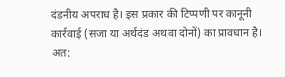दंडनीय अपराध है। इस प्रकार की टिप्पणी पर कानूनी कार्रवाई (सजा या अर्थदंड अथवा दोनों) का प्रावधान है। अत: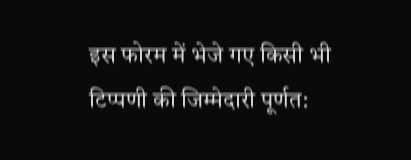इस फोरम में भेजे गए किसी भी टिप्पणी की जिम्मेदारी पूर्णत: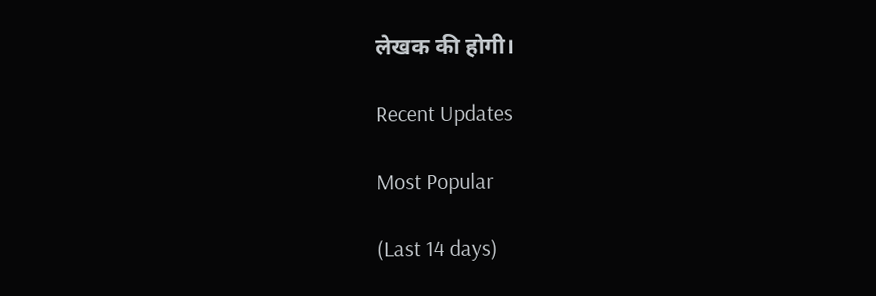लेखक की होगी।

Recent Updates

Most Popular

(Last 14 days)